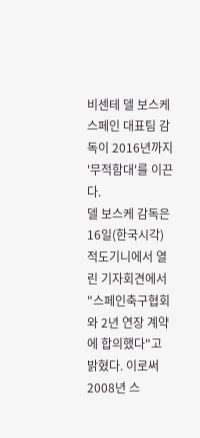비센테 델 보스케 스페인 대표팀 감독이 2016년까지 '무적함대'를 이끈다.
델 보스케 감독은 16일(한국시각) 적도기니에서 열린 기자회견에서 "스페인축구협회와 2년 연장 계약에 합의했다"고 밝혔다. 이로써 2008년 스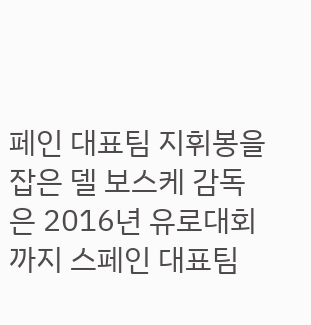페인 대표팀 지휘봉을 잡은 델 보스케 감독은 2016년 유로대회까지 스페인 대표팀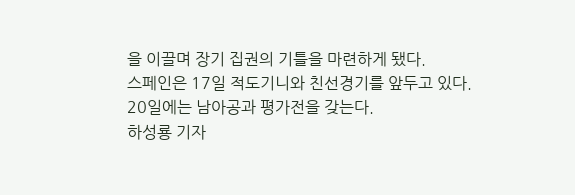을 이끌며 장기 집권의 기틀을 마련하게 됐다.
스페인은 17일 적도기니와 친선경기를 앞두고 있다. 20일에는 남아공과 평가전을 갖는다.
하성룡 기자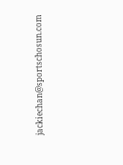jackiechan@sportschosun.com